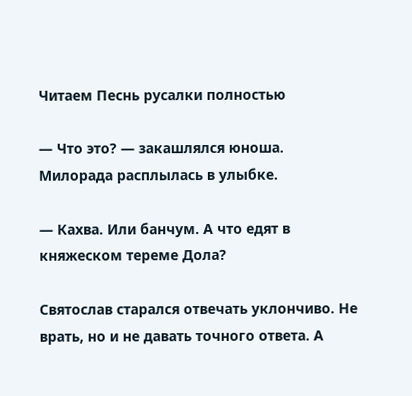Читаем Песнь русалки полностью

— Что это? — закашлялся юноша. Милорада расплылась в улыбке.

— Кахва. Или банчум. А что едят в княжеском тереме Дола?

Святослав старался отвечать уклончиво. Не врать, но и не давать точного ответа. А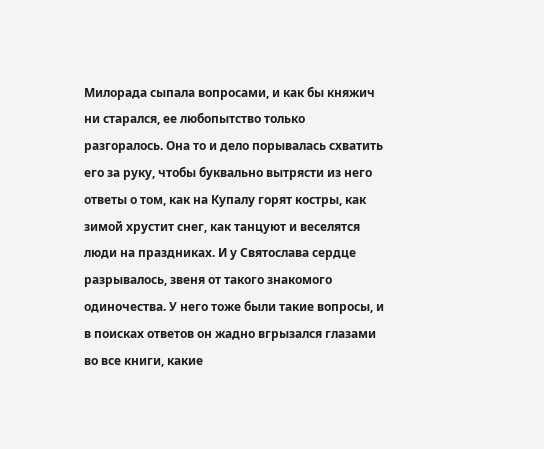Милорада сыпала вопросами, и как бы княжич ни старался, ее любопытство только разгоралось. Она то и дело порывалась схватить его за руку, чтобы буквально вытрясти из него ответы о том, как на Купалу горят костры, как зимой хрустит снег, как танцуют и веселятся люди на праздниках. И у Святослава сердце разрывалось, звеня от такого знакомого одиночества. У него тоже были такие вопросы, и в поисках ответов он жадно вгрызался глазами во все книги, какие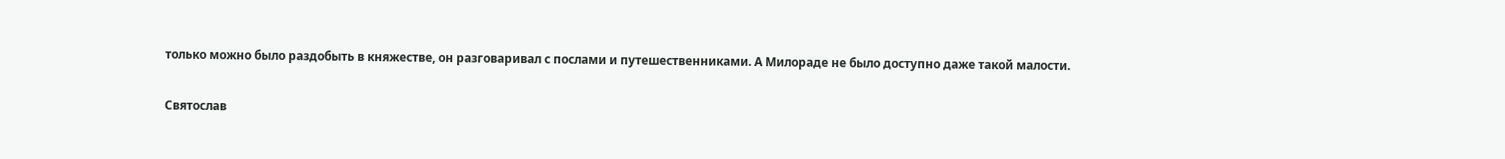только можно было раздобыть в княжестве, он разговаривал с послами и путешественниками. А Милораде не было доступно даже такой малости.

Святослав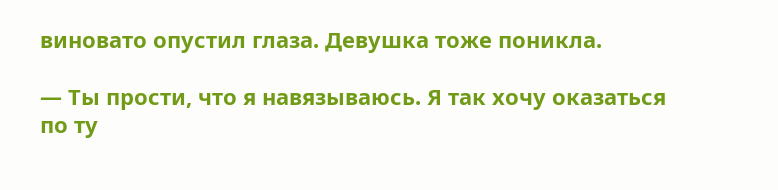виновато опустил глаза. Девушка тоже поникла.

— Ты прости, что я навязываюсь. Я так хочу оказаться по ту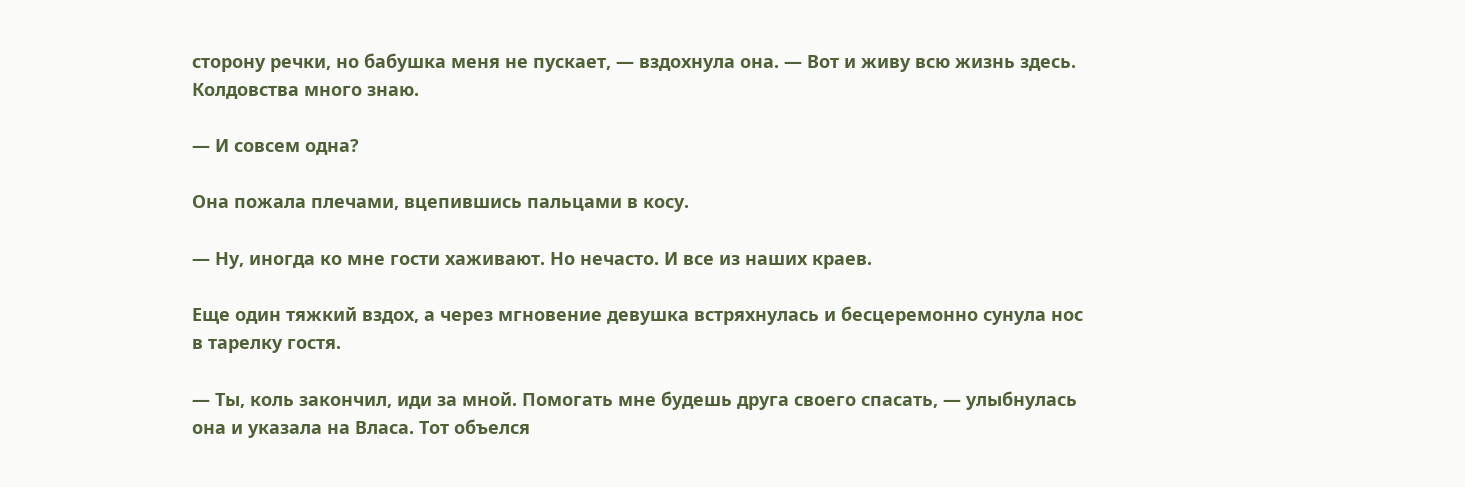сторону речки, но бабушка меня не пускает, — вздохнула она. — Вот и живу всю жизнь здесь. Колдовства много знаю.

— И совсем одна?

Она пожала плечами, вцепившись пальцами в косу.

— Ну, иногда ко мне гости хаживают. Но нечасто. И все из наших краев.

Еще один тяжкий вздох, а через мгновение девушка встряхнулась и бесцеремонно сунула нос в тарелку гостя.

— Ты, коль закончил, иди за мной. Помогать мне будешь друга своего спасать, — улыбнулась она и указала на Власа. Тот объелся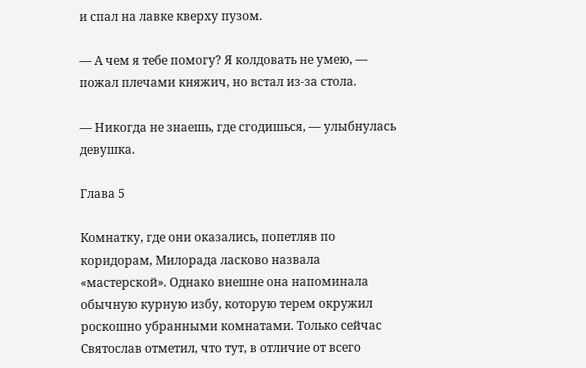и спал на лавке кверху пузом.

— А чем я тебе помогу? Я колдовать не умею, — пожал плечами княжич, но встал из-за стола.

— Никогда не знаешь, где сгодишься, — улыбнулась девушка.

Глава 5

Комнатку, где они оказались, попетляв по коридорам, Милорада ласково назвала «мастерской». Однако внешне она напоминала обычную курную избу, которую терем окружил роскошно убранными комнатами. Только сейчас Святослав отметил, что тут, в отличие от всего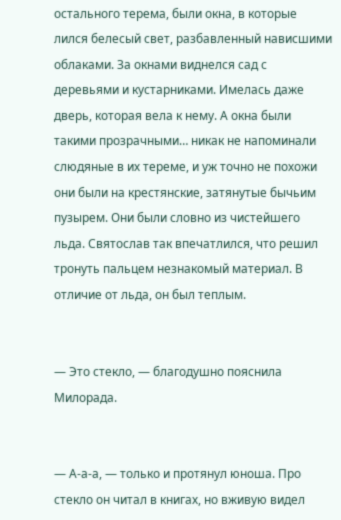остального терема, были окна, в которые лился белесый свет, разбавленный нависшими облаками. За окнами виднелся сад с деревьями и кустарниками. Имелась даже дверь, которая вела к нему. А окна были такими прозрачными… никак не напоминали слюдяные в их тереме, и уж точно не похожи они были на крестянские, затянутые бычьим пузырем. Они были словно из чистейшего льда. Святослав так впечатлился, что решил тронуть пальцем незнакомый материал. В отличие от льда, он был теплым.


— Это стекло, — благодушно пояснила Милорада.


— А-а-а, — только и протянул юноша. Про стекло он читал в книгах, но вживую видел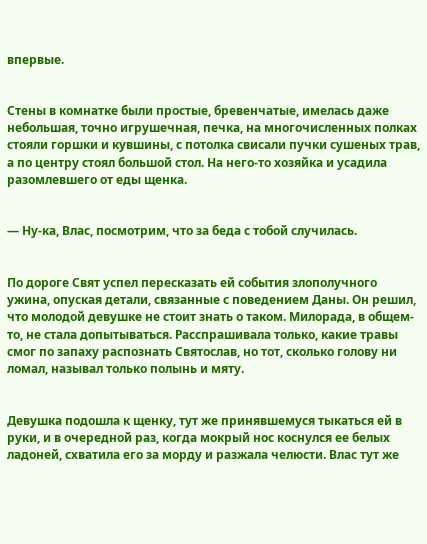впервые.


Стены в комнатке были простые, бревенчатые, имелась даже небольшая, точно игрушечная, печка, на многочисленных полках стояли горшки и кувшины, с потолка свисали пучки сушеных трав, а по центру стоял большой стол. На него-то хозяйка и усадила разомлевшего от еды щенка.


— Ну-ка, Влас, посмотрим, что за беда с тобой случилась.


По дороге Свят успел пересказать ей события злополучного ужина, опуская детали, связанные с поведением Даны. Он решил, что молодой девушке не стоит знать о таком. Милорада, в общем-то, не стала допытываться. Расспрашивала только, какие травы смог по запаху распознать Святослав, но тот, сколько голову ни ломал, называл только полынь и мяту.


Девушка подошла к щенку, тут же принявшемуся тыкаться ей в руки, и в очередной раз, когда мокрый нос коснулся ее белых ладоней, схватила его за морду и разжала челюсти. Влас тут же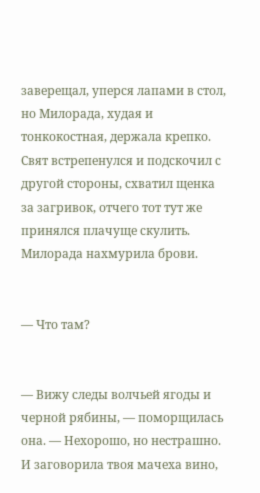заверещал, уперся лапами в стол, но Милорада, худая и тонкокостная, держала крепко. Свят встрепенулся и подскочил с другой стороны, схватил щенка за загривок, отчего тот тут же принялся плачуще скулить. Милорада нахмурила брови.


— Что там?


— Вижу следы волчьей ягоды и черной рябины, — поморщилась она. — Нехорошо, но нестрашно. И заговорила твоя мачеха вино,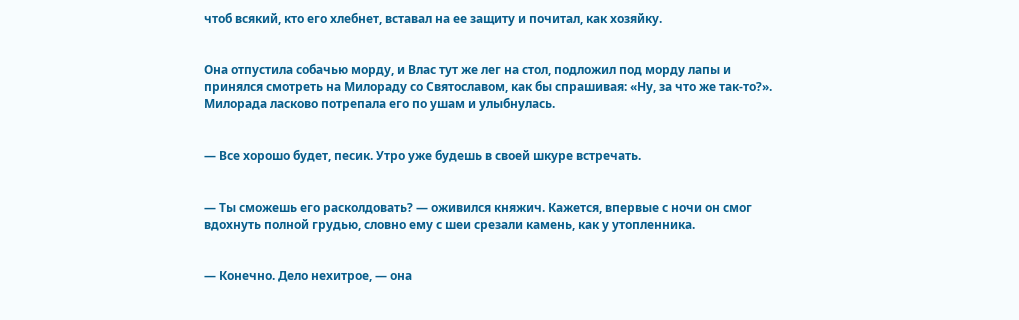чтоб всякий, кто его хлебнет, вставал на ее защиту и почитал, как хозяйку.


Она отпустила собачью морду, и Влас тут же лег на стол, подложил под морду лапы и принялся смотреть на Милораду со Святославом, как бы спрашивая: «Ну, за что же так-то?». Милорада ласково потрепала его по ушам и улыбнулась.


— Все хорошо будет, песик. Утро уже будешь в своей шкуре встречать.


— Ты сможешь его расколдовать? — оживился княжич. Кажется, впервые с ночи он смог вдохнуть полной грудью, словно ему с шеи срезали камень, как у утопленника.


— Конечно. Дело нехитрое, — она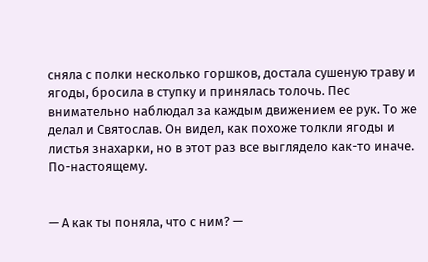сняла с полки несколько горшков, достала сушеную траву и ягоды, бросила в ступку и принялась толочь. Пес внимательно наблюдал за каждым движением ее рук. То же делал и Святослав. Он видел, как похоже толкли ягоды и листья знахарки, но в этот раз все выглядело как-то иначе. По-настоящему.


— А как ты поняла, что с ним? —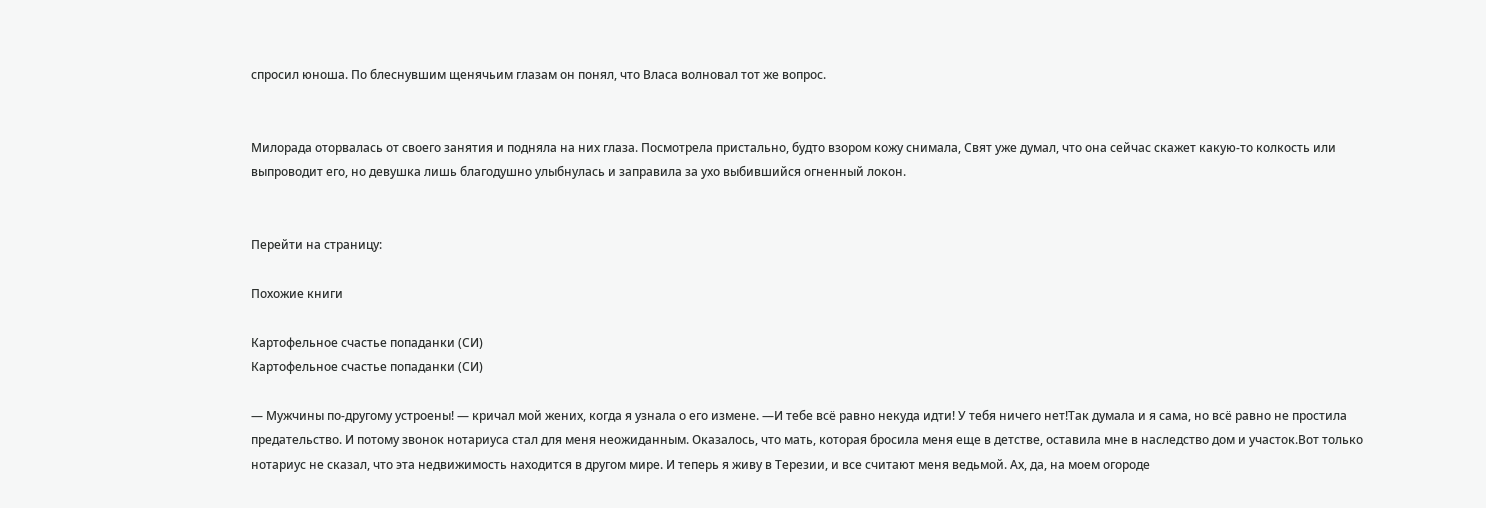спросил юноша. По блеснувшим щенячьим глазам он понял, что Власа волновал тот же вопрос.


Милорада оторвалась от своего занятия и подняла на них глаза. Посмотрела пристально, будто взором кожу снимала, Свят уже думал, что она сейчас скажет какую-то колкость или выпроводит его, но девушка лишь благодушно улыбнулась и заправила за ухо выбившийся огненный локон.


Перейти на страницу:

Похожие книги

Картофельное счастье попаданки (СИ)
Картофельное счастье попаданки (СИ)

— Мужчины по-другому устроены! — кричал мой жених, когда я узнала о его измене. —И тебе всё равно некуда идти! У тебя ничего нет!Так думала и я сама, но всё равно не простила предательство. И потому звонок нотариуса стал для меня неожиданным. Оказалось, что мать, которая бросила меня еще в детстве, оставила мне в наследство дом и участок.Вот только нотариус не сказал, что эта недвижимость находится в другом мире. И теперь я живу в Терезии, и все считают меня ведьмой. Ах, да, на моем огороде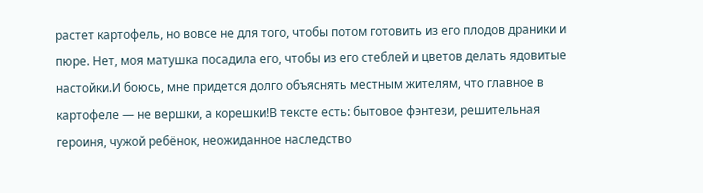растет картофель, но вовсе не для того, чтобы потом готовить из его плодов драники и пюре. Нет, моя матушка посадила его, чтобы из его стеблей и цветов делать ядовитые настойки.И боюсь, мне придется долго объяснять местным жителям, что главное в картофеле — не вершки, а корешки!В тексте есть: бытовое фэнтези, решительная героиня, чужой ребёнок, неожиданное наследство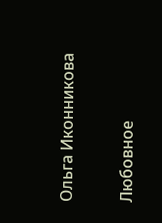Ольга Иконникова

Любовное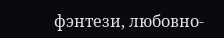фэнтези, любовно-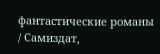фантастические романы / Самиздат,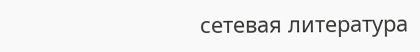сетевая литература